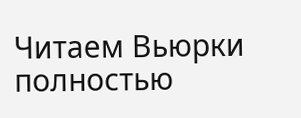Читаем Вьюрки полностью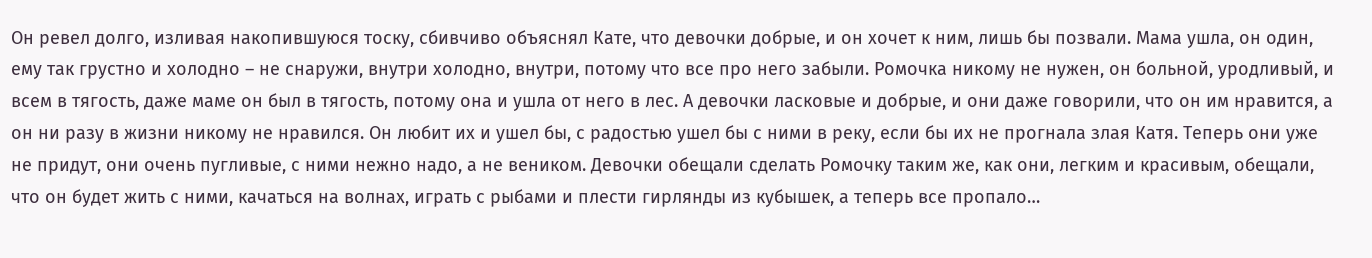Он ревел долго, изливая накопившуюся тоску, сбивчиво объяснял Кате, что девочки добрые, и он хочет к ним, лишь бы позвали. Мама ушла, он один, ему так грустно и холодно – не снаружи, внутри холодно, внутри, потому что все про него забыли. Ромочка никому не нужен, он больной, уродливый, и всем в тягость, даже маме он был в тягость, потому она и ушла от него в лес. А девочки ласковые и добрые, и они даже говорили, что он им нравится, а он ни разу в жизни никому не нравился. Он любит их и ушел бы, с радостью ушел бы с ними в реку, если бы их не прогнала злая Катя. Теперь они уже не придут, они очень пугливые, с ними нежно надо, а не веником. Девочки обещали сделать Ромочку таким же, как они, легким и красивым, обещали, что он будет жить с ними, качаться на волнах, играть с рыбами и плести гирлянды из кубышек, а теперь все пропало…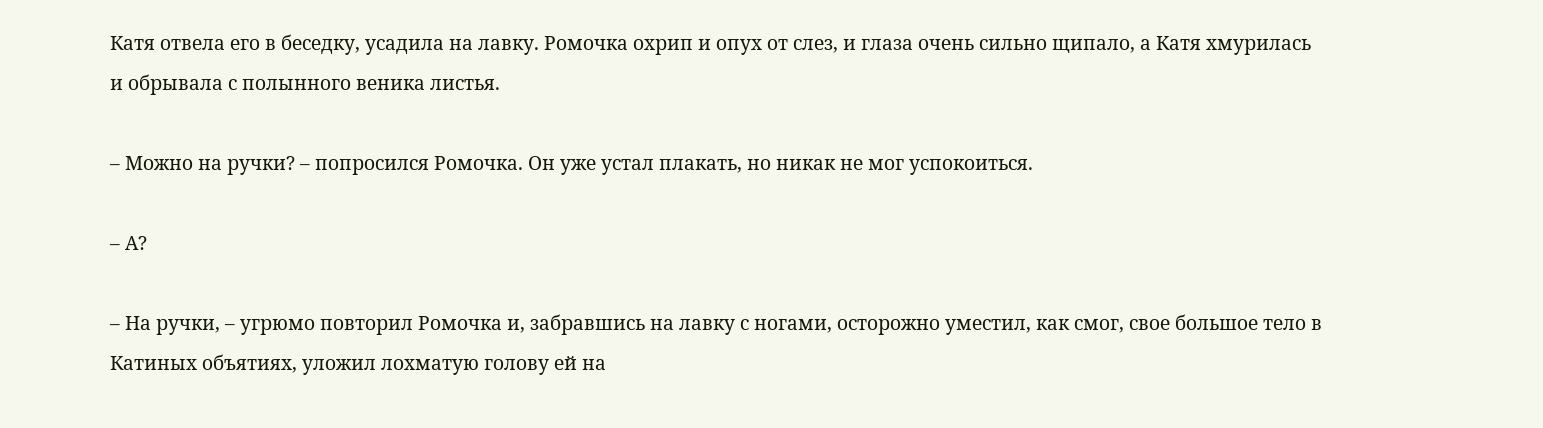Катя отвела его в беседку, усадила на лавку. Ромочка охрип и опух от слез, и глаза очень сильно щипало, а Катя хмурилась и обрывала с полынного веника листья.

– Можно на ручки? – попросился Ромочка. Он уже устал плакать, но никак не мог успокоиться.

– А?

– На ручки, – угрюмо повторил Ромочка и, забравшись на лавку с ногами, осторожно уместил, как смог, свое большое тело в Катиных объятиях, уложил лохматую голову ей на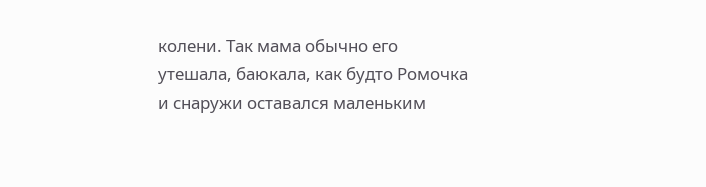колени. Так мама обычно его утешала, баюкала, как будто Ромочка и снаружи оставался маленьким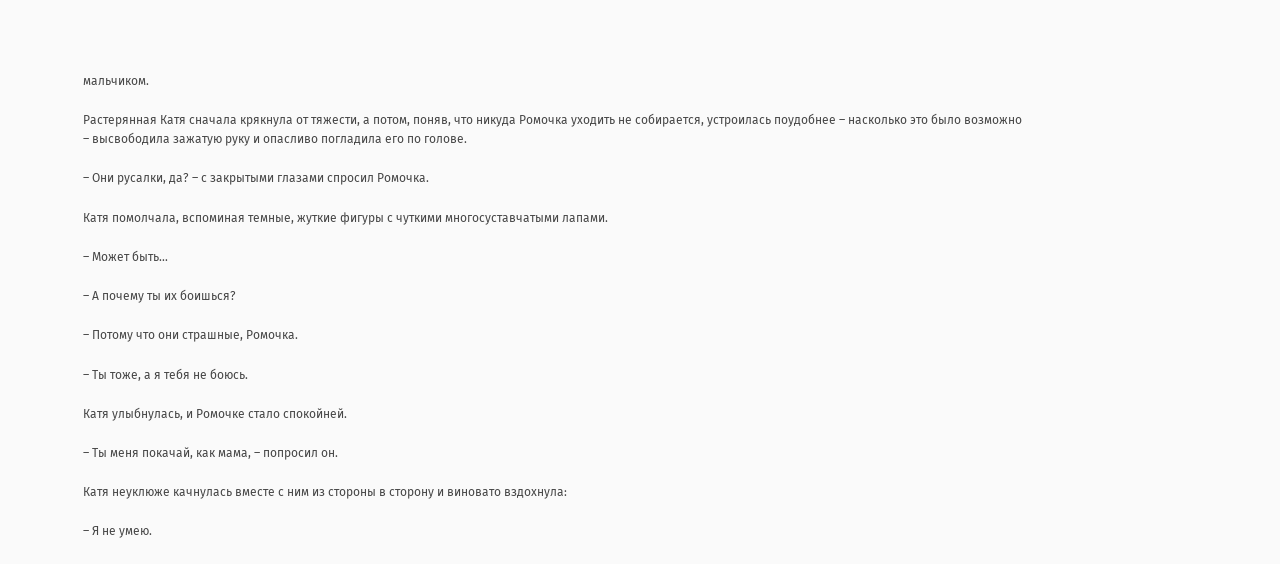мальчиком.

Растерянная Катя сначала крякнула от тяжести, а потом, поняв, что никуда Ромочка уходить не собирается, устроилась поудобнее – насколько это было возможно – высвободила зажатую руку и опасливо погладила его по голове.

– Они русалки, да? – с закрытыми глазами спросил Ромочка.

Катя помолчала, вспоминая темные, жуткие фигуры с чуткими многосуставчатыми лапами.

– Может быть…

– А почему ты их боишься?

– Потому что они страшные, Ромочка.

– Ты тоже, а я тебя не боюсь.

Катя улыбнулась, и Ромочке стало спокойней.

– Ты меня покачай, как мама, – попросил он.

Катя неуклюже качнулась вместе с ним из стороны в сторону и виновато вздохнула:

– Я не умею.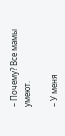– Почему? Все мамы умеют.

– У меня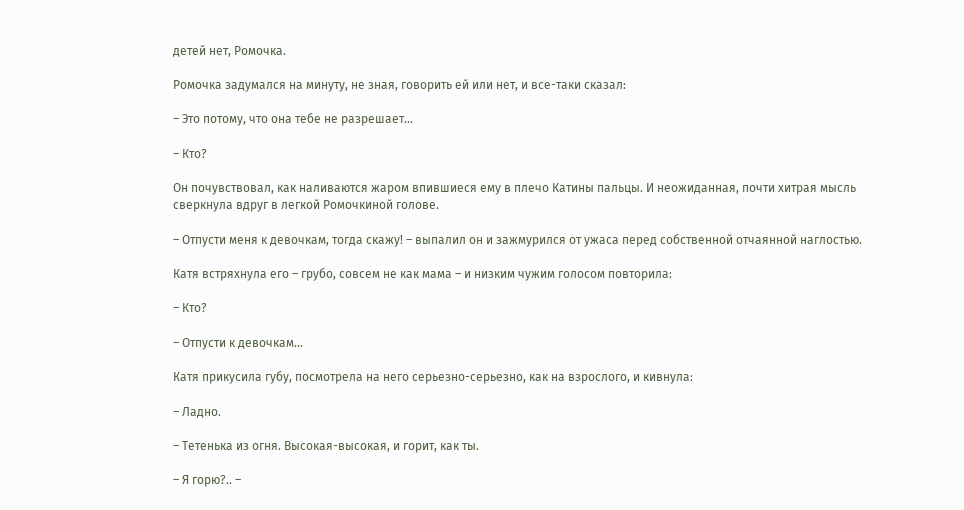детей нет, Ромочка.

Ромочка задумался на минуту, не зная, говорить ей или нет, и все-таки сказал:

– Это потому, что она тебе не разрешает…

– Кто?

Он почувствовал, как наливаются жаром впившиеся ему в плечо Катины пальцы. И неожиданная, почти хитрая мысль сверкнула вдруг в легкой Ромочкиной голове.

– Отпусти меня к девочкам, тогда скажу! – выпалил он и зажмурился от ужаса перед собственной отчаянной наглостью.

Катя встряхнула его – грубо, совсем не как мама – и низким чужим голосом повторила:

– Кто?

– Отпусти к девочкам…

Катя прикусила губу, посмотрела на него серьезно-серьезно, как на взрослого, и кивнула:

– Ладно.

– Тетенька из огня. Высокая-высокая, и горит, как ты.

– Я горю?.. –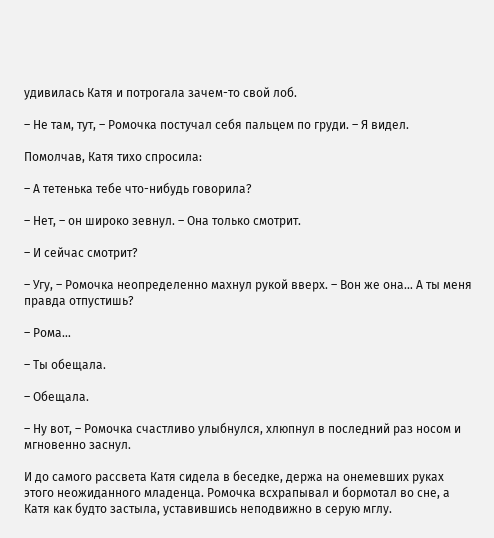удивилась Катя и потрогала зачем-то свой лоб.

– Не там, тут, – Ромочка постучал себя пальцем по груди. – Я видел.

Помолчав, Катя тихо спросила:

– А тетенька тебе что-нибудь говорила?

– Нет, – он широко зевнул. – Она только смотрит.

– И сейчас смотрит?

– Угу, – Ромочка неопределенно махнул рукой вверх. – Вон же она… А ты меня правда отпустишь?

– Рома…

– Ты обещала.

– Обещала.

– Ну вот, – Ромочка счастливо улыбнулся, хлюпнул в последний раз носом и мгновенно заснул.

И до самого рассвета Катя сидела в беседке, держа на онемевших руках этого неожиданного младенца. Ромочка всхрапывал и бормотал во сне, а Катя как будто застыла, уставившись неподвижно в серую мглу.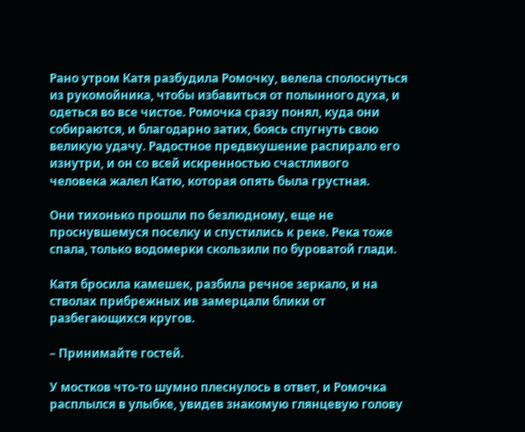Рано утром Катя разбудила Ромочку, велела сполоснуться из рукомойника, чтобы избавиться от полынного духа, и одеться во все чистое. Ромочка сразу понял, куда они собираются, и благодарно затих, боясь спугнуть свою великую удачу. Радостное предвкушение распирало его изнутри, и он со всей искренностью счастливого человека жалел Катю, которая опять была грустная.

Они тихонько прошли по безлюдному, еще не проснувшемуся поселку и спустились к реке. Река тоже спала, только водомерки скользили по буроватой глади.

Катя бросила камешек, разбила речное зеркало, и на стволах прибрежных ив замерцали блики от разбегающихся кругов.

– Принимайте гостей.

У мостков что-то шумно плеснулось в ответ, и Ромочка расплылся в улыбке, увидев знакомую глянцевую голову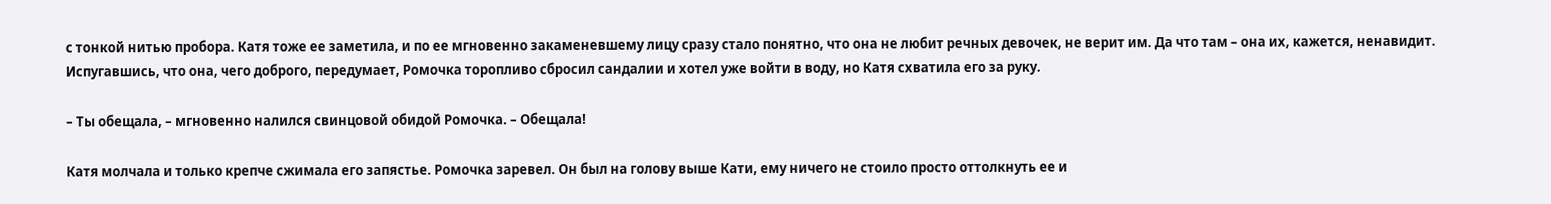с тонкой нитью пробора. Катя тоже ее заметила, и по ее мгновенно закаменевшему лицу сразу стало понятно, что она не любит речных девочек, не верит им. Да что там – она их, кажется, ненавидит. Испугавшись, что она, чего доброго, передумает, Ромочка торопливо сбросил сандалии и хотел уже войти в воду, но Катя схватила его за руку.

– Ты обещала, – мгновенно налился свинцовой обидой Ромочка. – Обещала!

Катя молчала и только крепче сжимала его запястье. Ромочка заревел. Он был на голову выше Кати, ему ничего не стоило просто оттолкнуть ее и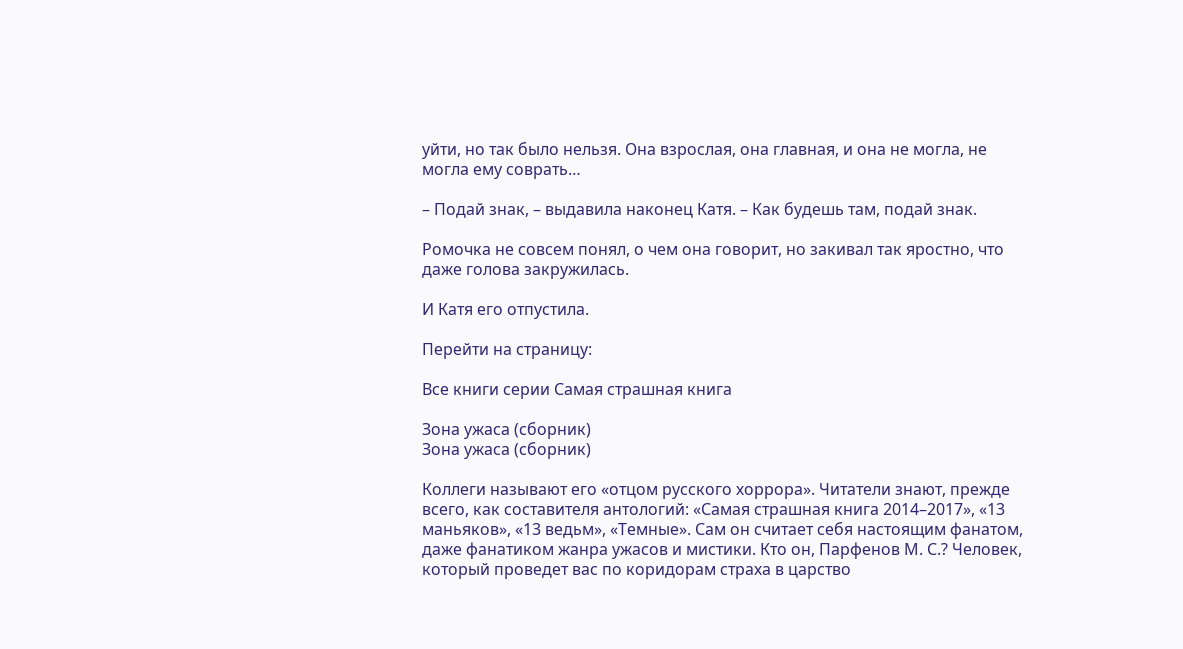уйти, но так было нельзя. Она взрослая, она главная, и она не могла, не могла ему соврать…

– Подай знак, – выдавила наконец Катя. – Как будешь там, подай знак.

Ромочка не совсем понял, о чем она говорит, но закивал так яростно, что даже голова закружилась.

И Катя его отпустила.

Перейти на страницу:

Все книги серии Самая страшная книга

Зона ужаса (сборник)
Зона ужаса (сборник)

Коллеги называют его «отцом русского хоррора». Читатели знают, прежде всего, как составителя антологий: «Самая страшная книга 2014–2017», «13 маньяков», «13 ведьм», «Темные». Сам он считает себя настоящим фанатом, даже фанатиком жанра ужасов и мистики. Кто он, Парфенов М. С.? Человек, который проведет вас по коридорам страха в царство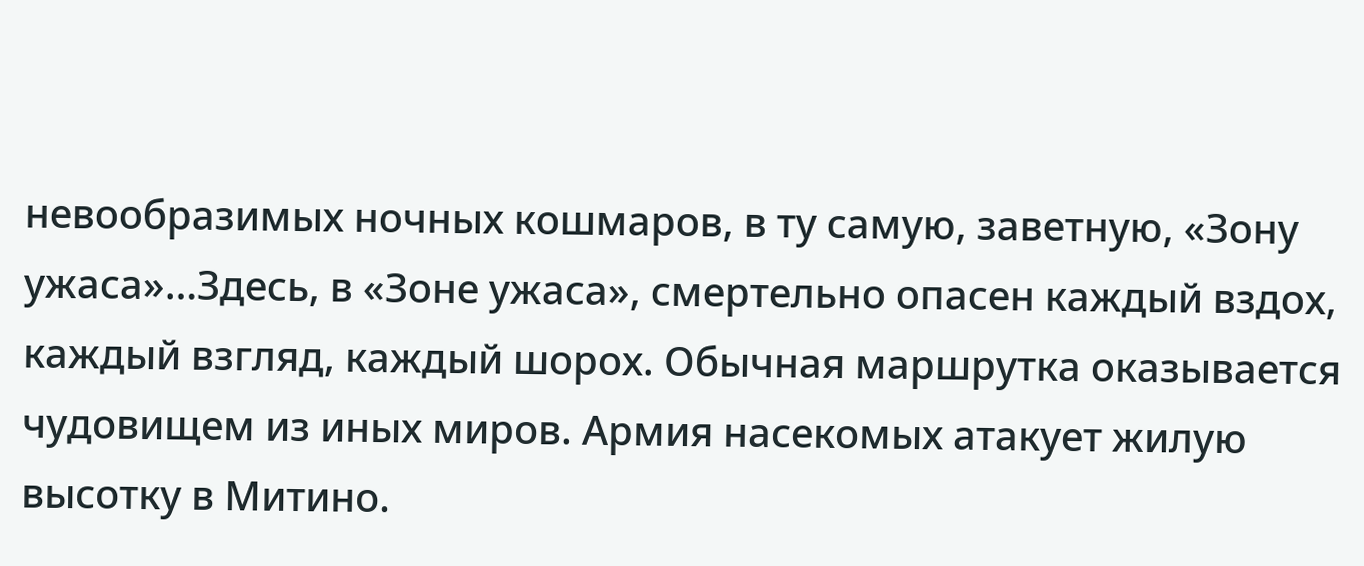невообразимых ночных кошмаров, в ту самую, заветную, «Зону ужаса»…Здесь, в «Зоне ужаса», смертельно опасен каждый вздох, каждый взгляд, каждый шорох. Обычная маршрутка оказывается чудовищем из иных миров. Армия насекомых атакует жилую высотку в Митино.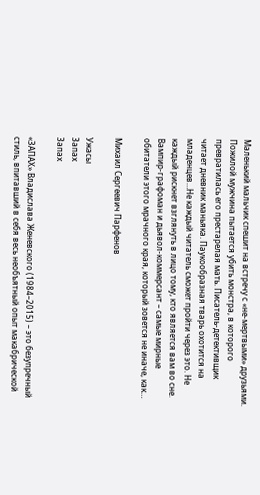Маленький мальчик спешит на встречу с «не-мертвыми» друзьями. Пожилой мужчина пытается убить монстра, в которого превратилась его престарелая мать. Писатель-детективщик читает дневник маньяка. Паукообразная тварь охотится на младенцев…Не каждый читатель сможет пройти через это. Не каждый рискнет взглянуть в лицо тому, кто является вам во сне. Вампир-графоман и дьявол-коммерсант – самые мирные обитатели этого мрачного края, который зовется не иначе, как…

Михаил Сергеевич Парфенов

Ужасы
Запах
Запах

«ЗАПАХ» Владислава Женевского (1984–2015) – это безупречный стиль, впитавший в себя весь необъятный опыт макабрической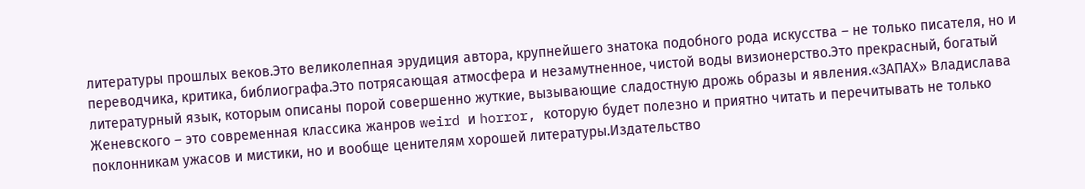литературы прошлых веков.Это великолепная эрудиция автора, крупнейшего знатока подобного рода искусства – не только писателя, но и переводчика, критика, библиографа.Это потрясающая атмосфера и незамутненное, чистой воды визионерство.Это прекрасный, богатый литературный язык, которым описаны порой совершенно жуткие, вызывающие сладостную дрожь образы и явления.«ЗАПАХ» Владислава Женевского – это современная классика жанров weird и horror, которую будет полезно и приятно читать и перечитывать не только поклонникам ужасов и мистики, но и вообще ценителям хорошей литературы.Издательство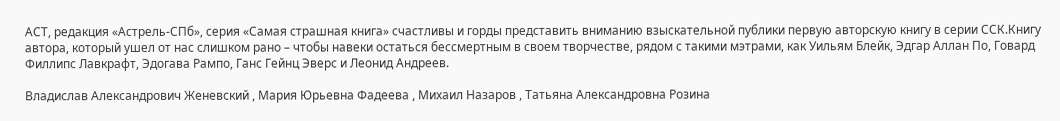АСТ, редакция «Астрель-СПб», серия «Самая страшная книга» счастливы и горды представить вниманию взыскательной публики первую авторскую книгу в серии ССК.Книгу автора, который ушел от нас слишком рано – чтобы навеки остаться бессмертным в своем творчестве, рядом с такими мэтрами, как Уильям Блейк, Эдгар Аллан По, Говард Филлипс Лавкрафт, Эдогава Рампо, Ганс Гейнц Эверс и Леонид Андреев.

Владислав Александрович Женевский , Мария Юрьевна Фадеева , Михаил Назаров , Татьяна Александровна Розина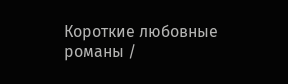Короткие любовные романы /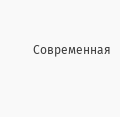Современная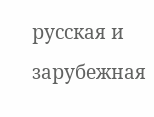русская и зарубежная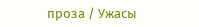проза / Ужасы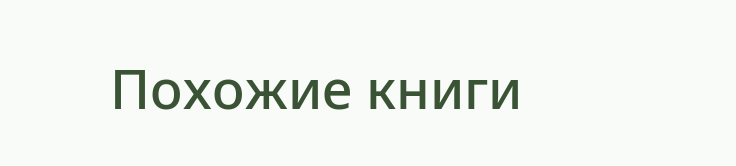Похожие книги